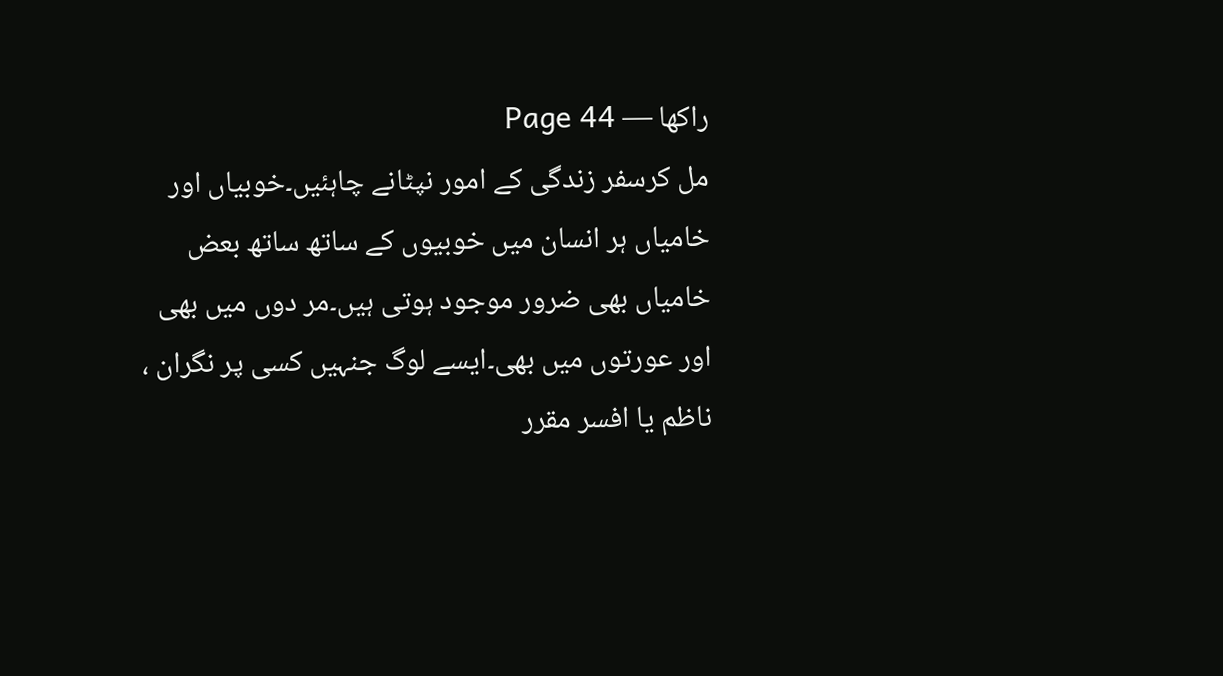راکھا — Page 44
مل کرسفر زندگی کے امور نپٹانے چاہئیں۔خوبیاں اور خامیاں ہر انسان میں خوبیوں کے ساتھ ساتھ بعض خامیاں بھی ضرور موجود ہوتی ہیں۔مر دوں میں بھی اور عورتوں میں بھی۔ایسے لوگ جنہیں کسی پر نگران ، ناظم یا افسر مقرر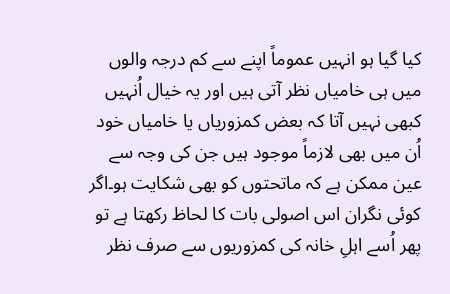کیا گیا ہو انہیں عموماً اپنے سے کم درجہ والوں میں ہی خامیاں نظر آتی ہیں اور یہ خیال اُنہیں کبھی نہیں آتا کہ بعض کمزوریاں یا خامیاں خود اُن میں بھی لازماً موجود ہیں جن کی وجہ سے عین ممکن ہے کہ ماتحتوں کو بھی شکایت ہو۔اگر کوئی نگران اس اصولی بات کا لحاظ رکھتا ہے تو پھر اُسے اہلِ خانہ کی کمزوریوں سے صرف نظر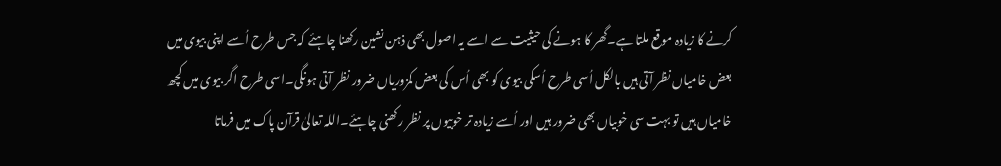کرنے کا زیادہ موقع ملتا ہے۔گھر کا ہونے کی حیثیت سے اسے یہ اصول بھی ذہن نشین رکھنا چاہئے کہ جس طرح اُسے اپنی بیوی میں بعض خامیاں نظر آتی ہیں بالکل اُسی طرح اُسکی بیوی کو بھی اُس کی بعض کمزوریاں ضرور نظر آتی ہونگی۔اسی طرح اگر بیوی میں کچھ خامیاں ہیں تو بہت سی خوبیاں بھی ضرور ہیں اور اُسے زیادہ تر خوبیوں پر نظر رکھنی چاہئے۔اللہ تعالیٰ قرآن پاک میں فرماتا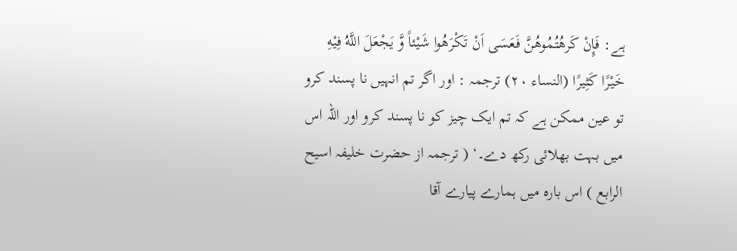ہے: فَإِنْ كَرهُتُمُوهُنَّ فَعَسَى اَنْ تَكْرَهُوا شَيْئاً وَّ يَجْعَلَ اللَّهُ فِيْهِ خَيْرًا كَثِيرًا (النساء ٢٠) ترجمہ : اور اگر تم انہیں نا پسند کرو تو عین ممکن ہے کہ تم ایک چیز کو نا پسند کرو اور اللہ اس میں بہت بھلائی رکھ دے۔‘ ( ترجمہ از حضرت خلیفہ اسیح الرابع ) اس بارہ میں ہمارے پیارے آقا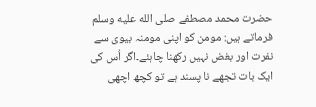حضرت محمد مصطفے صلى الله عليه وسلم فرماتے ہیں: مومن کو اپنی مومنہ بیوی سے نفرت اور بغض نہیں رکھنا چاہئے۔اگر اُس کی ایک بات تجھے نا پسند ہے تو کچھ اچھی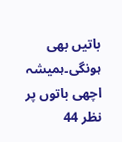باتیں بھی ہونگی۔ہمیشہ اچھی باتوں پر نظر 44